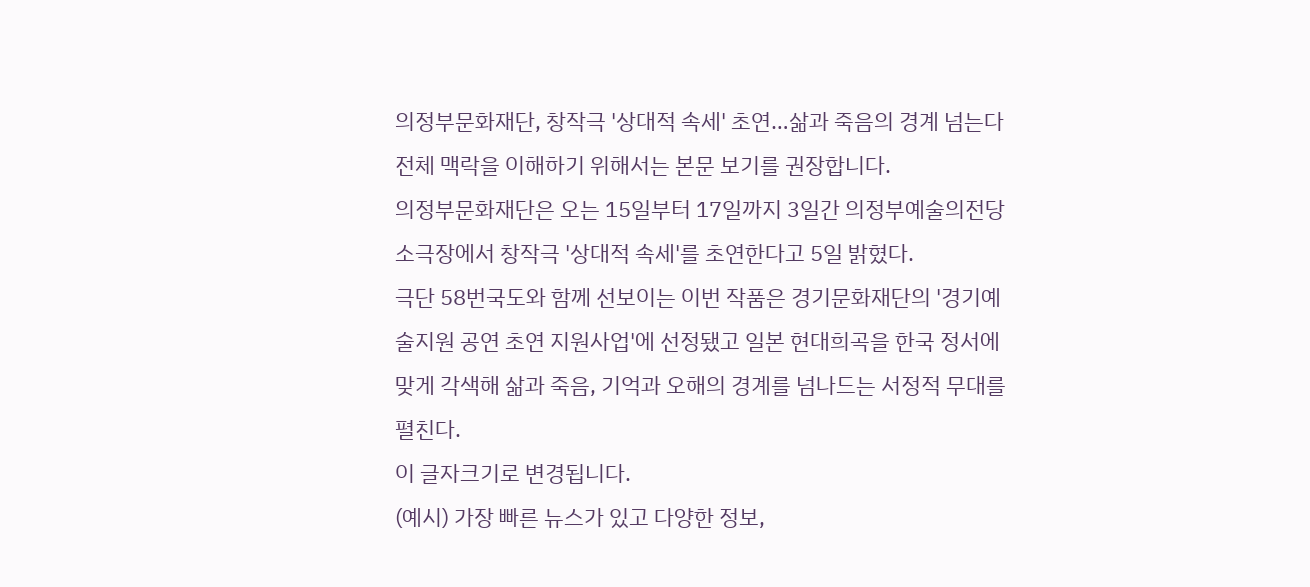의정부문화재단, 창작극 '상대적 속세' 초연…삶과 죽음의 경계 넘는다
전체 맥락을 이해하기 위해서는 본문 보기를 권장합니다.
의정부문화재단은 오는 15일부터 17일까지 3일간 의정부예술의전당 소극장에서 창작극 '상대적 속세'를 초연한다고 5일 밝혔다.
극단 58번국도와 함께 선보이는 이번 작품은 경기문화재단의 '경기예술지원 공연 초연 지원사업'에 선정됐고 일본 현대희곡을 한국 정서에 맞게 각색해 삶과 죽음, 기억과 오해의 경계를 넘나드는 서정적 무대를 펼친다.
이 글자크기로 변경됩니다.
(예시) 가장 빠른 뉴스가 있고 다양한 정보,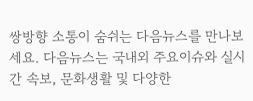쌍방향 소통이 숨쉬는 다음뉴스를 만나보세요. 다음뉴스는 국내외 주요이슈와 실시간 속보, 문화생활 및 다양한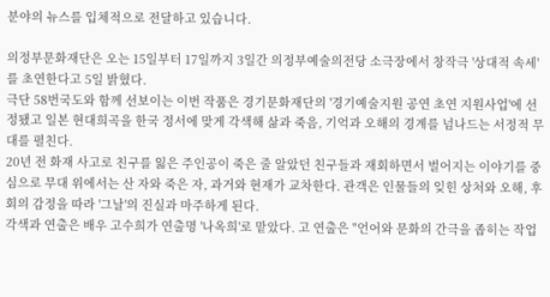분야의 뉴스를 입체적으로 전달하고 있습니다.

의정부문화재단은 오는 15일부터 17일까지 3일간 의정부예술의전당 소극장에서 창작극 '상대적 속세'를 초연한다고 5일 밝혔다.
극단 58번국도와 함께 선보이는 이번 작품은 경기문화재단의 '경기예술지원 공연 초연 지원사업'에 선정됐고 일본 현대희곡을 한국 정서에 맞게 각색해 삶과 죽음, 기억과 오해의 경계를 넘나드는 서정적 무대를 펼친다.
20년 전 화재 사고로 친구를 잃은 주인공이 죽은 줄 알았던 친구들과 재회하면서 벌어지는 이야기를 중심으로 무대 위에서는 산 자와 죽은 자, 과거와 현재가 교차한다. 관객은 인물들의 잊힌 상처와 오해, 후회의 감정을 따라 '그날'의 진실과 마주하게 된다.
각색과 연출은 배우 고수희가 연출명 '나옥희'로 맡았다. 고 연출은 "언어와 문화의 간극을 좁히는 작업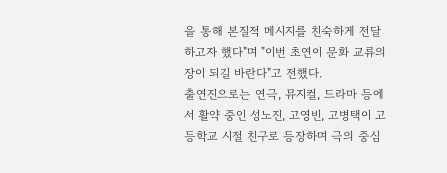을 통해 본질적 메시지를 친숙하게 전달하고자 했다"며 "이번 초연이 문화 교류의 장이 되길 바란다"고 전했다.
출연진으로는 연극, 뮤지컬, 드라마 등에서 활약 중인 성노진, 고영빈, 고병택이 고등학교 시절 친구로 등장하며 극의 중심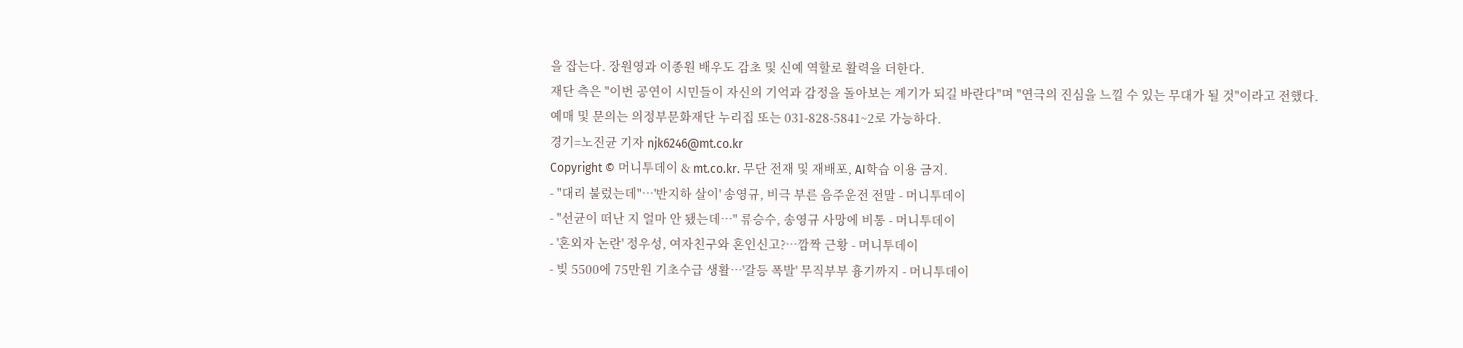을 잡는다. 장원영과 이종원 배우도 감초 및 신예 역할로 활력을 더한다.
재단 측은 "이번 공연이 시민들이 자신의 기억과 감정을 돌아보는 계기가 되길 바란다"며 "연극의 진심을 느낄 수 있는 무대가 될 것"이라고 전했다.
예매 및 문의는 의정부문화재단 누리집 또는 031-828-5841~2로 가능하다.
경기=노진균 기자 njk6246@mt.co.kr
Copyright © 머니투데이 & mt.co.kr. 무단 전재 및 재배포, AI학습 이용 금지.
- "대리 불렀는데"…'반지하 살이' 송영규, 비극 부른 음주운전 전말 - 머니투데이
- "선균이 떠난 지 얼마 안 됐는데…" 류승수, 송영규 사망에 비통 - 머니투데이
- '혼외자 논란' 정우성, 여자친구와 혼인신고?…깜짝 근황 - 머니투데이
- 빚 5500에 75만원 기초수급 생활…'갈등 폭발' 무직부부 흉기까지 - 머니투데이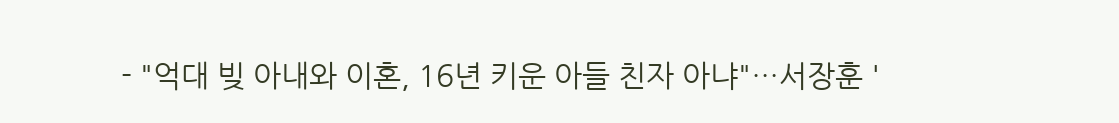- "억대 빚 아내와 이혼, 16년 키운 아들 친자 아냐"…서장훈 '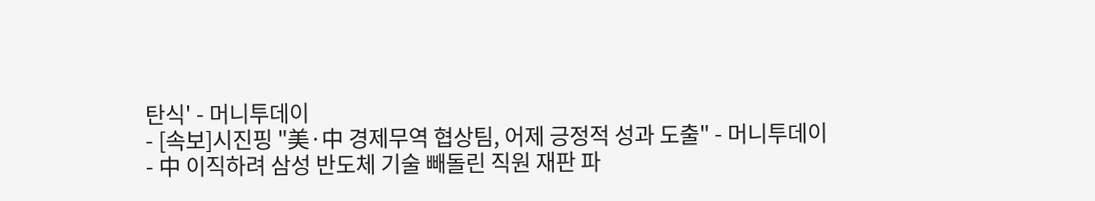탄식' - 머니투데이
- [속보]시진핑 "美·中 경제무역 협상팀, 어제 긍정적 성과 도출" - 머니투데이
- 中 이직하려 삼성 반도체 기술 빼돌린 직원 재판 파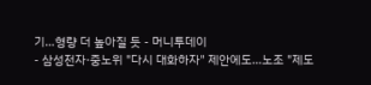기…형량 더 높아질 듯 - 머니투데이
- 삼성전자·중노위 "다시 대화하자" 제안에도…노조 "제도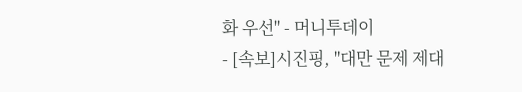화 우선" - 머니투데이
- [속보]시진핑, "대만 문제 제대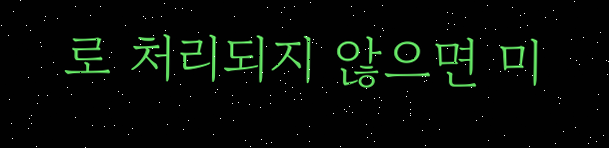로 처리되지 않으면 미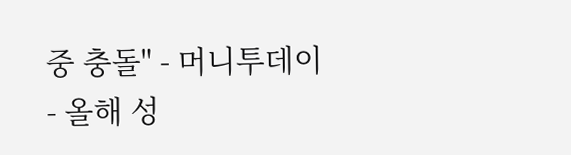중 충돌" - 머니투데이
- 올해 성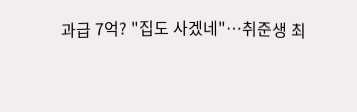과급 7억? "집도 사겠네"…취준생 최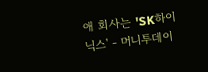애 회사는 'SK하이닉스' - 머니투데이